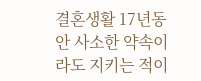결혼생활 17년동안 사소한 약속이라도 지키는 적이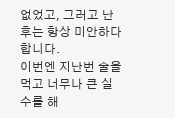없었고, 그러고 난 후는 항상 미안하다 합니다.
이번엔 지난번 술을 먹고 너무나 큰 실수를 해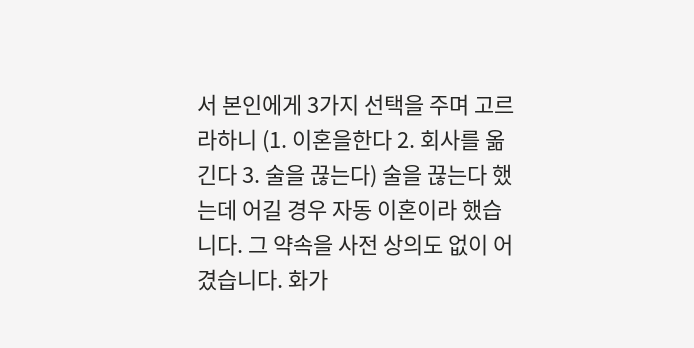서 본인에게 3가지 선택을 주며 고르라하니 (1. 이혼을한다 2. 회사를 옮긴다 3. 술을 끊는다) 술을 끊는다 했는데 어길 경우 자동 이혼이라 했습니다. 그 약속을 사전 상의도 없이 어겼습니다. 화가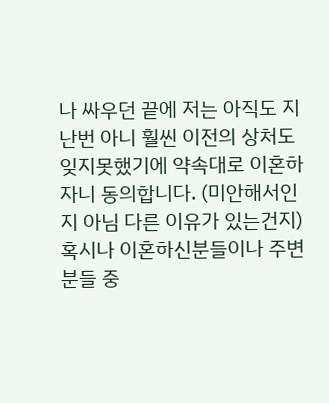나 싸우던 끝에 저는 아직도 지난번 아니 훨씬 이전의 상처도 잊지못했기에 약속대로 이혼하자니 동의합니다. (미안해서인지 아님 다른 이유가 있는건지)
혹시나 이혼하신분들이나 주변분들 중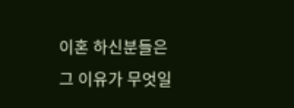이혼 하신분들은 그 이유가 무엇일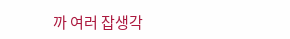까 여러 잡생각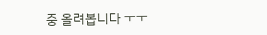중 올려봅니다 ㅜㅜ